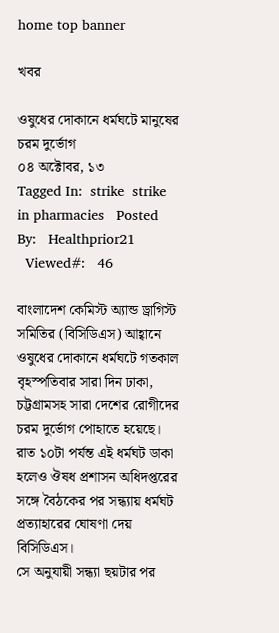home top banner

খবর

ওষুধের দোকানে ধর্মঘটে মানুষের চরম দুর্ভোগ
০৪ অক্টোবর, ১৩
Tagged In:  strike  strike in pharmacies   Posted By:   Healthprior21
  Viewed#:   46

বাংলাদেশ কেমিস্ট অ্যান্ড ড্রাগিস্ট সমিতির (বিসিডিএস) আহ্বানে ওষুধের দোকানে ধর্মঘটে গতকাল বৃহস্পতিবার সারা দিন ঢাকা, চট্টগ্রামসহ সারা দেশের রোগীদের চরম দুর্ভোগ পোহাতে হয়েছে। রাত ১০টা পর্যন্ত এই ধর্মঘট ডাকা হলেও ঔষধ প্রশাসন অধিদপ্তরের সঙ্গে বৈঠকের পর সন্ধ্যায় ধর্মঘট প্রত্যাহারের ঘোষণা দেয় বিসিডিএস।
সে অনুযায়ী সন্ধ্যা ছয়টার পর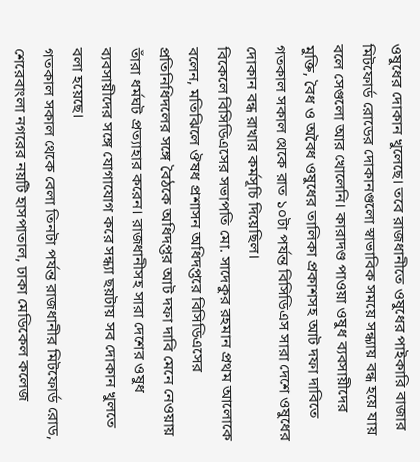ওষুধের দোকান খুলেছে। তবে রাজধানীতে ওষুধের পাইকারি বাজার মিটফোর্ড রোডের দোকানগুলো স্বাভাবিক সময়ে সন্ধ্যায় বন্ধ হয়ে যায় বলে সেগুলো আর খোলেনি। কারাদণ্ড পাওয়া ওষুধ ব্যবসায়ীদের মুক্তি, বৈধ ও অবৈধ ওষুধের তালিকা প্রকাশসহ আট দফা দাবিতে গতকাল সকাল থেকে রাত ১০টা পর্যন্ত বিসিডিএস সারা দেশে ওষুধের দোকান বন্ধ রাখার কর্মসূচি দিয়েছিল।
বিকেলে বিসিডিএসের সভাপতি মো. সাদেকুর রহমান প্রথম আলোকে বলেন, মতিঝিলে ঔষধ প্রশাসন অধিদপ্তরে বিসিডিএসের প্রতিনিধিদলের সঙ্গে বৈঠকে অধিদপ্তর আট দফা দাবি মেনে নেওয়ায় তাঁরা ধর্মঘট প্রত্যাহার করেন। রাজধানীসহ সারা দেশের ওষুধ ব্যবসায়ীদের সঙ্গে যোগাযোগ করে সন্ধ্যা ছয়টায় সব দোকান খুলতে বলা হয়েছে।
গতকাল সকাল থেকে বেলা তিনটা পর্যন্ত রাজধানীর মিটফোর্ড রোড, শেরেবাংলা নগরের নয়টি হাসপাতাল, ঢাকা মেডিকেল কলেজ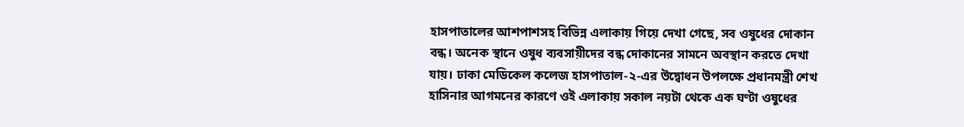হাসপাতালের আশপাশসহ বিভিন্ন এলাকায় গিয়ে দেখা গেছে, সব ওষুধের দোকান বন্ধ। অনেক স্থানে ওষুধ ব্যবসায়ীদের বন্ধ দোকানের সামনে অবস্থান করতে দেখা যায়। ঢাকা মেডিকেল কলেজ হাসপাতাল-২-এর উদ্বোধন উপলক্ষে প্রধানমন্ত্রী শেখ হাসিনার আগমনের কারণে ওই এলাকায় সকাল নয়টা থেকে এক ঘণ্টা ওষুধের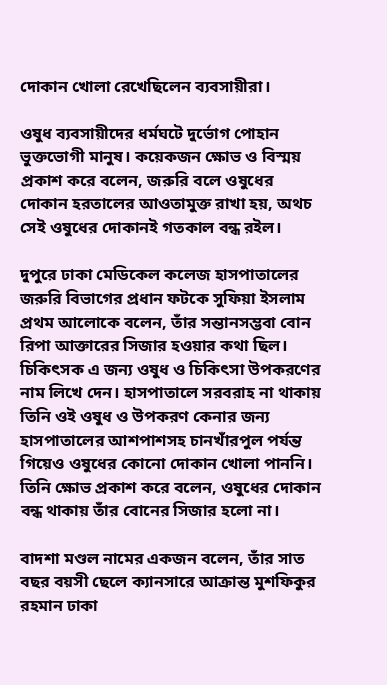দোকান খোলা রেখেছিলেন ব্যবসায়ীরা।

ওষুধ ব্যবসায়ীদের ধর্মঘটে দুর্ভোগ পোহান ভুক্তভোগী মানুষ। কয়েকজন ক্ষোভ ও বিস্ময় প্রকাশ করে বলেন, জরুরি বলে ওষুধের দোকান হরতালের আওতামুক্ত রাখা হয়, অথচ সেই ওষুধের দোকানই গতকাল বন্ধ রইল।

দুপুরে ঢাকা মেডিকেল কলেজ হাসপাতালের জরুরি বিভাগের প্রধান ফটকে সুফিয়া ইসলাম প্রথম আলোকে বলেন, তাঁর সন্তানসম্ভবা বোন রিপা আক্তারের সিজার হওয়ার কথা ছিল। চিকিৎসক এ জন্য ওষুধ ও চিকিৎসা উপকরণের নাম লিখে দেন। হাসপাতালে সরবরাহ না থাকায় তিনি ওই ওষুধ ও উপকরণ কেনার জন্য হাসপাতালের আশপাশসহ চানখাঁরপুল পর্যন্ত গিয়েও ওষুধের কোনো দোকান খোলা পাননি। তিনি ক্ষোভ প্রকাশ করে বলেন, ওষুধের দোকান বন্ধ থাকায় তাঁর বোনের সিজার হলো না।

বাদশা মণ্ডল নামের একজন বলেন, তাঁর সাত বছর বয়সী ছেলে ক্যানসারে আক্রান্ত মুশফিকুর রহমান ঢাকা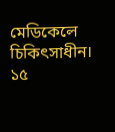মেডিকেলে চিকিৎসাধীন। ১৫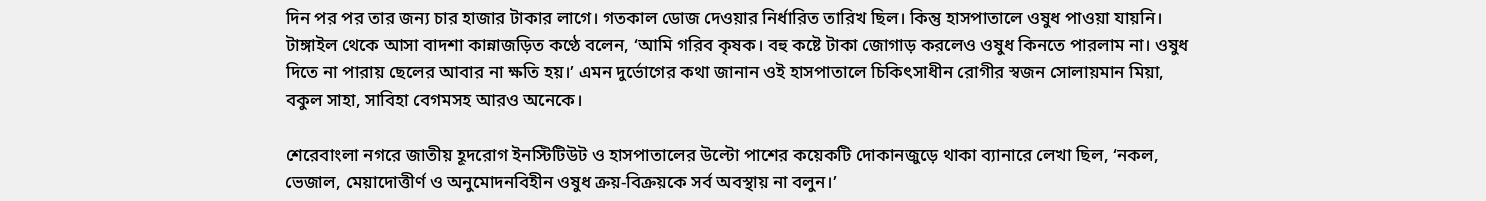দিন পর পর তার জন্য চার হাজার টাকার লাগে। গতকাল ডোজ দেওয়ার নির্ধারিত তারিখ ছিল। কিন্তু হাসপাতালে ওষুধ পাওয়া যায়নি। টাঙ্গাইল থেকে আসা বাদশা কান্নাজড়িত কণ্ঠে বলেন, ‘আমি গরিব কৃষক। বহু কষ্টে টাকা জোগাড় করলেও ওষুধ কিনতে পারলাম না। ওষুধ দিতে না পারায় ছেলের আবার না ক্ষতি হয়।’ এমন দুর্ভোগের কথা জানান ওই হাসপাতালে চিকিৎসাধীন রোগীর স্বজন সোলায়মান মিয়া, বকুল সাহা, সাবিহা বেগমসহ আরও অনেকে।

শেরেবাংলা নগরে জাতীয় হূদরোগ ইনস্টিটিউট ও হাসপাতালের উল্টো পাশের কয়েকটি দোকানজুড়ে থাকা ব্যানারে লেখা ছিল, ‘নকল, ভেজাল, মেয়াদোত্তীর্ণ ও অনুমোদনবিহীন ওষুধ ক্রয়-বিক্রয়কে সর্ব অবস্থায় না বলুন।’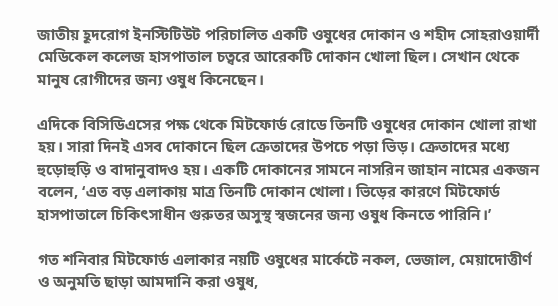জাতীয় হূদরোগ ইনস্টিটিউট পরিচালিত একটি ওষুধের দোকান ও শহীদ সোহরাওয়ার্দী মেডিকেল কলেজ হাসপাতাল চত্বরে আরেকটি দোকান খোলা ছিল। সেখান থেকে মানুষ রোগীদের জন্য ওষুধ কিনেছেন।

এদিকে বিসিডিএসের পক্ষ থেকে মিটফোর্ড রোডে তিনটি ওষুধের দোকান খোলা রাখা হয়। সারা দিনই এসব দোকানে ছিল ক্রেতাদের উপচে পড়া ভিড়। ক্রেতাদের মধ্যে হুড়োহুড়ি ও বাদানুবাদও হয়। একটি দোকানের সামনে নাসরিন জাহান নামের একজন বলেন, ‘এত বড় এলাকায় মাত্র তিনটি দোকান খোলা। ভিড়ের কারণে মিটফোর্ড হাসপাতালে চিকিৎসাধীন গুরুতর অসুস্থ স্বজনের জন্য ওষুধ কিনতে পারিনি।’

গত শনিবার মিটফোর্ড এলাকার নয়টি ওষুধের মার্কেটে নকল, ভেজাল, মেয়াদোত্তীর্ণ ও অনুমতি ছাড়া আমদানি করা ওষুধ,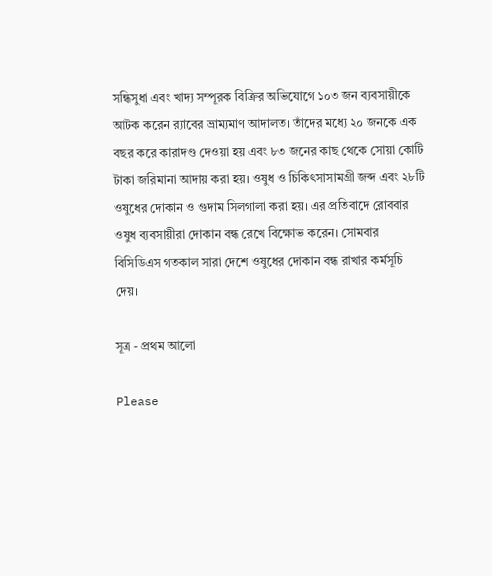সন্ধিসুধা এবং খাদ্য সম্পূরক বিক্রির অভিযোগে ১০৩ জন ব্যবসায়ীকে আটক করেন র‌্যাবের ভ্রাম্যমাণ আদালত। তাঁদের মধ্যে ২০ জনকে এক বছর করে কারাদণ্ড দেওয়া হয় এবং ৮৩ জনের কাছ থেকে সোয়া কোটি টাকা জরিমানা আদায় করা হয়। ওষুধ ও চিকিৎসাসামগ্রী জব্দ এবং ২৮টি ওষুধের দোকান ও গুদাম সিলগালা করা হয়। এর প্রতিবাদে রোববার ওষুধ ব্যবসায়ীরা দোকান বন্ধ রেখে বিক্ষোভ করেন। সোমবার বিসিডিএস গতকাল সারা দেশে ওষুধের দোকান বন্ধ রাখার কর্মসূচি দেয়।

সূত্র - প্রথম আলো

Please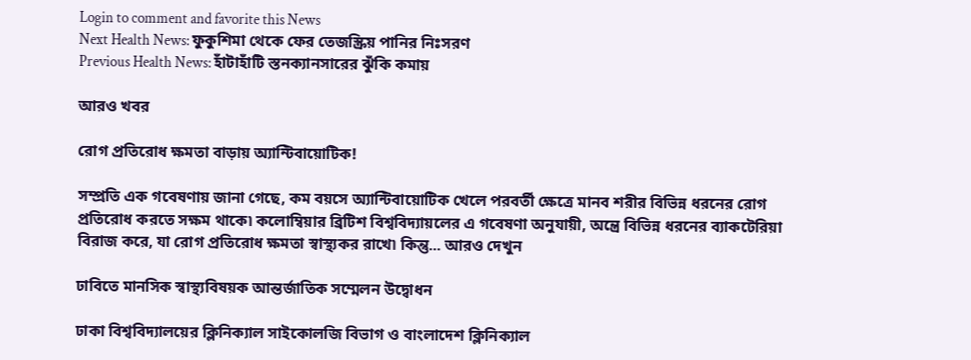Login to comment and favorite this News
Next Health News: ফুকুশিমা থেকে ফের তেজস্ক্রিয় পানির নিঃসরণ
Previous Health News: হাঁটাহাঁটি স্তনক্যানসারের ঝুঁকি কমায়

আরও খবর

রোগ প্রতিরোধ ক্ষমতা বাড়ায় অ্যান্টিবায়োটিক!

সম্প্রতি এক গবেষণায় জানা গেছে, কম বয়সে অ্যান্টিবায়োটিক খেলে পরবর্তী ক্ষেত্রে মানব শরীর বিভিন্ন ধরনের রোগ প্রতিরোধ করতে সক্ষম থাকে৷ কলোম্বিয়ার ব্রিটিশ বিশ্ববিদ্যায়লের এ গবেষণা অনুযায়ী, অন্ত্রে বিভিন্ন ধরনের ব্যাকটেরিয়া বিরাজ করে, যা রোগ প্রতিরোধ ক্ষমতা স্বাস্থ্যকর রাখে৷ কিন্তু... আরও দেখুন

ঢাবিতে মানসিক স্বাস্থ্যবিষয়ক আন্তর্জাতিক সম্মেলন উদ্বোধন

ঢাকা বিশ্ববিদ্যালয়ের ক্লিনিক্যাল সাইকোলজি বিভাগ ও বাংলাদেশ ক্লিনিক্যাল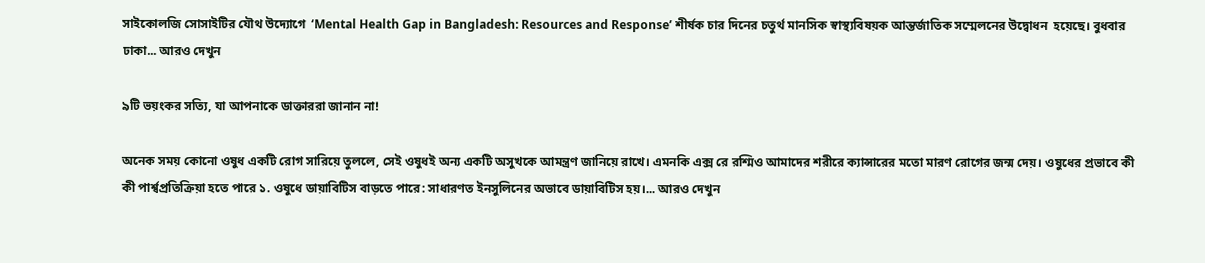সাইকোলজি সোসাইটির যৌথ উদ্যোগে  ‘Mental Health Gap in Bangladesh: Resources and Response’ শীর্ষক চার দিনের চতুর্থ মানসিক স্বাস্থ্যবিষয়ক আন্তর্জাতিক সম্মেলনের উদ্বোধন  হয়েছে। বুধবার ঢাকা... আরও দেখুন

৯টি ভয়ংকর সত্যি, যা আপনাকে ডাক্তাররা জানান না!

অনেক সময় কোনো ওষুধ একটি রোগ সারিয়ে তুললে, সেই ওষুধই অন্য একটি অসুখকে আমন্ত্রণ জানিয়ে রাখে। এমনকি এক্স রে রশ্মিও আমাদের শরীরে ক্যান্সারের মতো মারণ রোগের জন্ম দেয়। ওষুধের প্রভাবে কী কী পার্শ্বপ্রতিক্রিয়া হতে পারে ১. ওষুধে ডায়াবিটিস বাড়তে পারে: সাধারণত ইনসুলিনের অভাবে ডায়াবিটিস হয়।... আরও দেখুন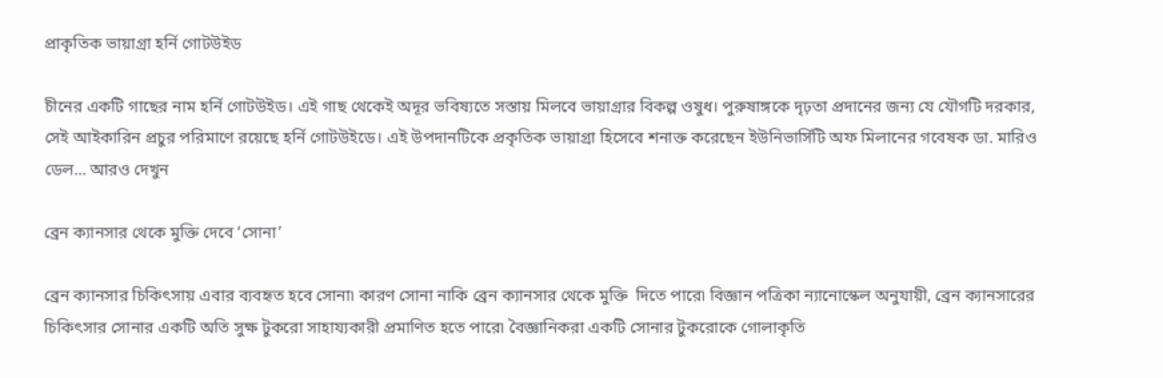প্রাকৃতিক ভায়াগ্রা হর্নি গোটউইড

চীনের একটি গাছের নাম হর্নি গোটউইড। এই গাছ থেকেই অদূর ভবিষ্যতে সস্তায় মিলবে ভায়াগ্রার বিকল্প ওষুধ। পুরুষাঙ্গকে দৃঢ়তা প্রদানের জন্য যে যৌগটি দরকার, সেই আইকারিন প্রচুর পরিমাণে রয়েছে হর্নি গোটউইডে। এই উপদানটিকে প্রকৃতিক ভায়াগ্রা হিসেবে শনাক্ত করেছেন ইউনিভার্সিটি অফ মিলানের গবেষক ডা. মারিও ডেল... আরও দেখুন

ব্রেন ক্যানসার থেকে মুক্তি দেবে ‘সোনা’

ব্রেন ক্যানসার চিকিৎসায় এবার ব্যবহৃত হবে সোনা৷ কারণ সোনা নাকি ব্রেন ক্যানসার থেকে মুক্তি  দিতে পারে৷ বিজ্ঞান পত্রিকা ন্যানোস্কেল অনুযায়ী, ব্রেন ক্যানসারের  চিকিৎসার সোনার একটি অতি সুক্ষ টুকরো সাহায্যকারী প্রমাণিত হতে পারে৷ বৈজ্ঞানিকরা একটি সোনার টুকরোকে গোলাকৃতি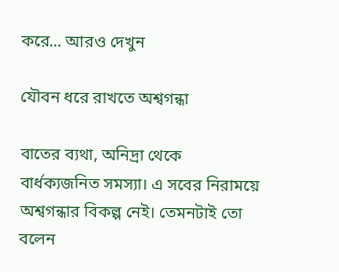করে... আরও দেখুন

যৌবন ধরে রাখতে অশ্বগন্ধা

বাতের ব্যথা, অনিদ্রা থেকে বার্ধক্যজনিত সমস্যা। এ সবের নিরাময়ে অশ্বগন্ধার বিকল্প নেই। তেমনটাই তো বলেন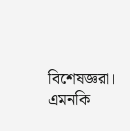বিশেষজ্ঞরা। এমনকি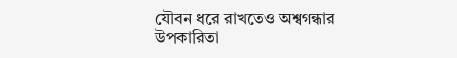যৌবন ধরে রাখতেও অশ্বগন্ধার উপকারিতা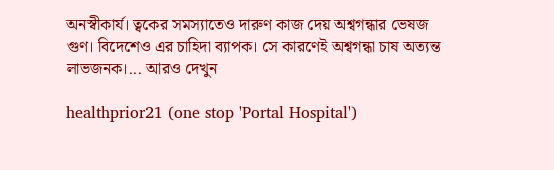অনস্বীকার্য। ত্বকের সমস্যাতেও দারুণ কাজ দেয় অশ্বগন্ধার ভেষজ গুণ। বিদেশেও এর চাহিদা ব্যাপক। সে কারণেই অশ্বগন্ধা চাষ অত্যন্ত লাভজনক।... আরও দেখুন

healthprior21 (one stop 'Portal Hospital')